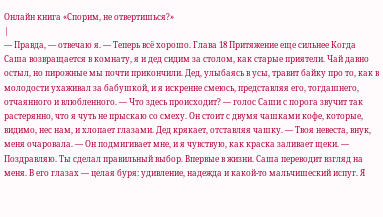Онлайн книга «Спорим, не отвертишься?»
|
— Правда, — отвечаю я. — Теперь всё хорошо. Глава 18 Притяжение еще сильнее Когда Саша возвращается в комнату, я и дед сидим за столом, как старые приятели. Чай давно остыл, но пирожные мы почти прикончили. Дед, улыбаясь в усы, травит байку про то, как в молодости ухаживал за бабушкой, и я искренне смеюсь, представляя его, тогдашнего, отчаянного и влюбленного. — Что здесь происходит? — голос Саши с порога звучит так растерянно, что я чуть не прыскаю со смеху. Он стоит с двумя чашками кофе, которые, видимо, нес нам, и хлопает глазами. Дед крякает, отставляя чашку. — Твоя невеста, внук, меня очаровала. — Он подмигивает мне, и я чувствую, как краска заливает щеки. — Поздравляю. Ты сделал правильный выбор. Впервые в жизни. Саша переводит взгляд на меня. В его глазах — целая буря: удивление, надежда и какой-то мальчишеский испуг. Я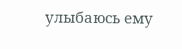улыбаюсь ему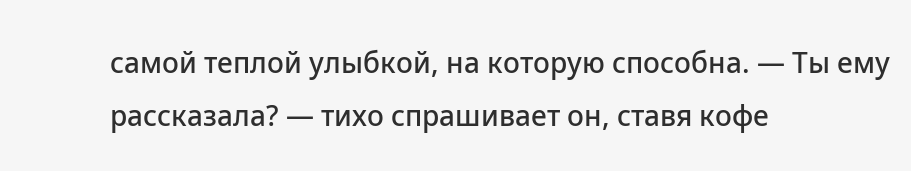самой теплой улыбкой, на которую способна. — Ты ему рассказала? — тихо спрашивает он, ставя кофе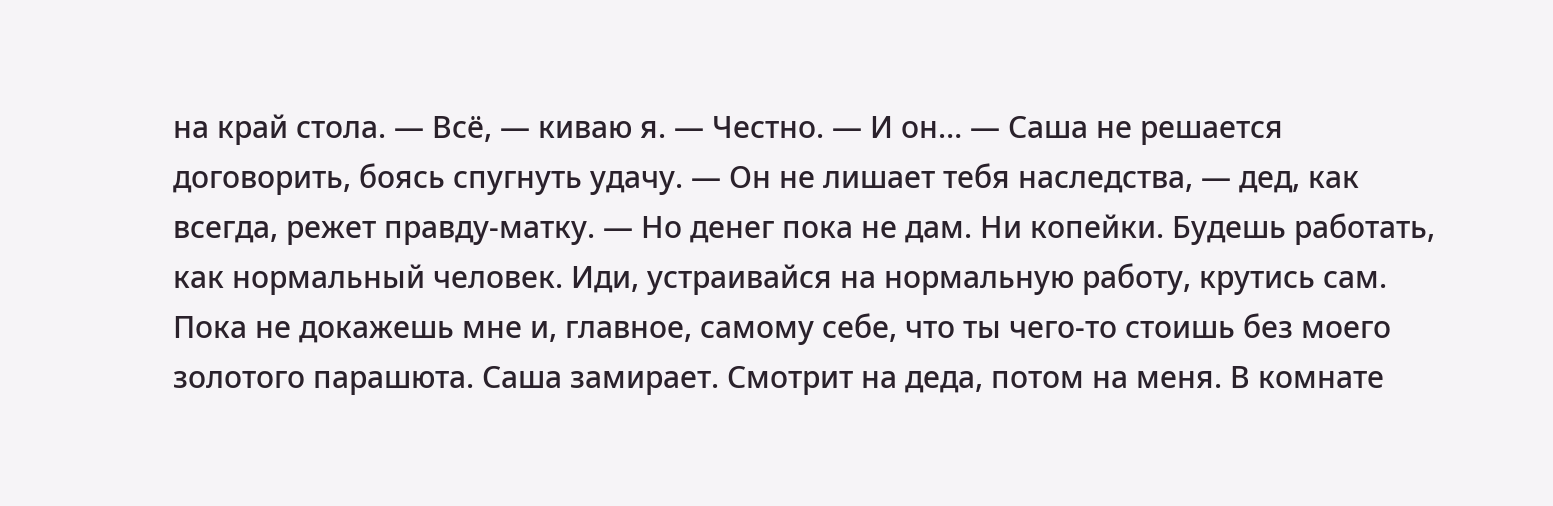на край стола. — Всё, — киваю я. — Честно. — И он… — Саша не решается договорить, боясь спугнуть удачу. — Он не лишает тебя наследства, — дед, как всегда, режет правду-матку. — Но денег пока не дам. Ни копейки. Будешь работать, как нормальный человек. Иди, устраивайся на нормальную работу, крутись сам. Пока не докажешь мне и, главное, самому себе, что ты чего-то стоишь без моего золотого парашюта. Саша замирает. Смотрит на деда, потом на меня. В комнате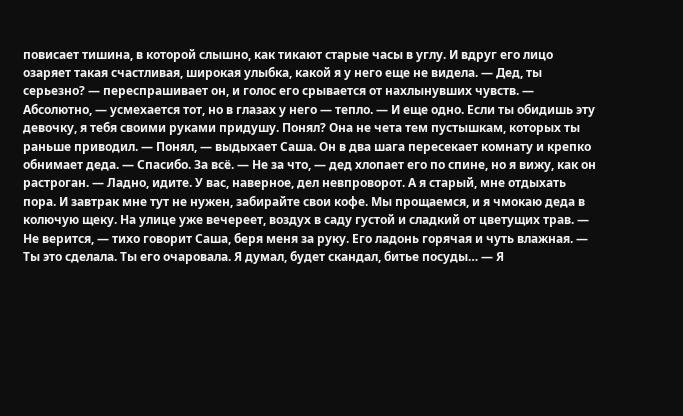повисает тишина, в которой слышно, как тикают старые часы в углу. И вдруг его лицо озаряет такая счастливая, широкая улыбка, какой я у него еще не видела. — Дед, ты серьезно? — переспрашивает он, и голос его срывается от нахлынувших чувств. — Абсолютно, — усмехается тот, но в глазах у него — тепло. — И еще одно. Если ты обидишь эту девочку, я тебя своими руками придушу. Понял? Она не чета тем пустышкам, которых ты раньше приводил. — Понял, — выдыхает Саша. Он в два шага пересекает комнату и крепко обнимает деда. — Спасибо. За всё. — Не за что, — дед хлопает его по спине, но я вижу, как он растроган. — Ладно, идите. У вас, наверное, дел невпроворот. А я старый, мне отдыхать пора. И завтрак мне тут не нужен, забирайте свои кофе. Мы прощаемся, и я чмокаю деда в колючую щеку. На улице уже вечереет, воздух в саду густой и сладкий от цветущих трав. — Не верится, — тихо говорит Саша, беря меня за руку. Его ладонь горячая и чуть влажная. — Ты это сделала. Ты его очаровала. Я думал, будет скандал, битье посуды… — Я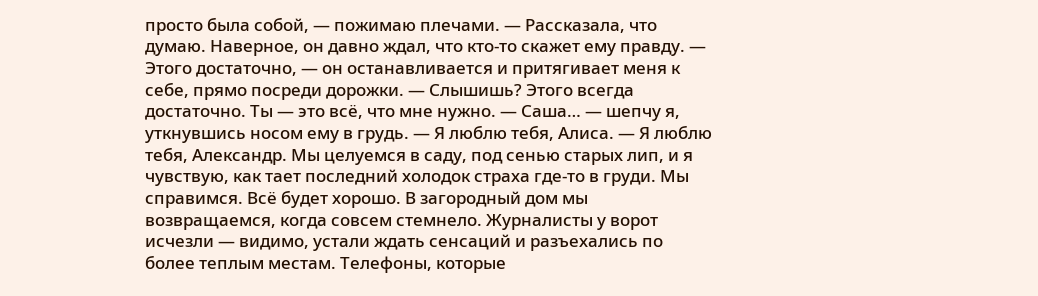просто была собой, — пожимаю плечами. — Рассказала, что думаю. Наверное, он давно ждал, что кто-то скажет ему правду. — Этого достаточно, — он останавливается и притягивает меня к себе, прямо посреди дорожки. — Слышишь? Этого всегда достаточно. Ты — это всё, что мне нужно. — Саша… — шепчу я, уткнувшись носом ему в грудь. — Я люблю тебя, Алиса. — Я люблю тебя, Александр. Мы целуемся в саду, под сенью старых лип, и я чувствую, как тает последний холодок страха где-то в груди. Мы справимся. Всё будет хорошо. В загородный дом мы возвращаемся, когда совсем стемнело. Журналисты у ворот исчезли — видимо, устали ждать сенсаций и разъехались по более теплым местам. Телефоны, которые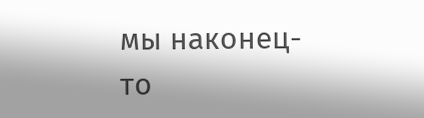мы наконец-то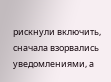рискнули включить, сначала взорвались уведомлениями, а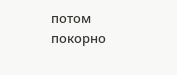потом покорно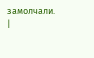замолчали. |